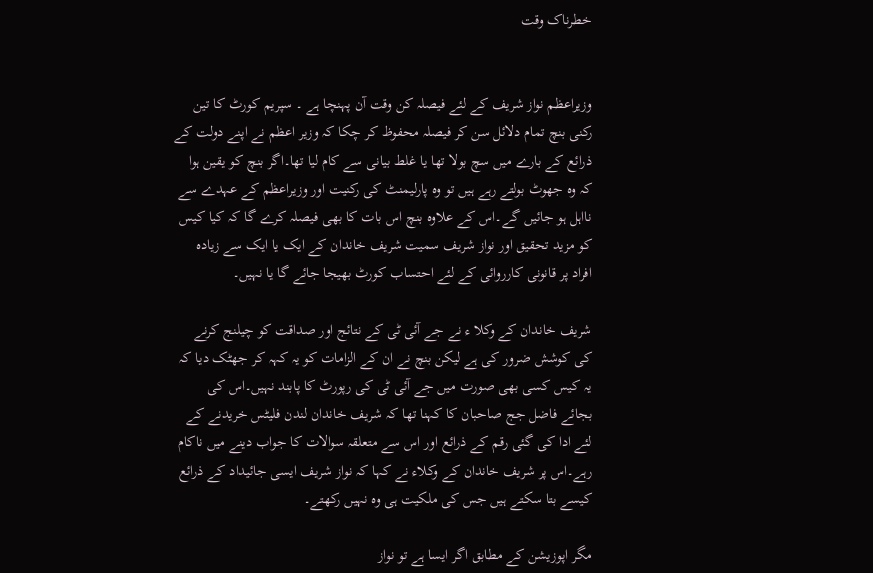خطرناک وقت


وزیراعظم نواز شریف کے لئے فیصلہ کن وقت آن پہنچا ہے ۔ سپریم کورٹ کا تین رکنی بنچ تمام دلائل سن کر فیصلہ محفوظ کر چکا کہ وزیر اعظم نے اپنے دولت کے ذرائع کے بارے میں سچ بولا تھا یا غلط بیانی سے کام لیا تھا۔اگر بنچ کو یقین ہوا کہ وہ جھوٹ بولتے رہے ہیں تو وہ پارلیمنٹ کی رکنیت اور وزیراعظم کے عہدے سے نااہل ہو جائیں گے۔اس کے علاوہ بنچ اس بات کا بھی فیصلہ کرے گا کہ کیا کیس کو مزید تحقیق اور نواز شریف سمیت شریف خاندان کے ایک یا ایک سے زیادہ افراد پر قانونی کارروائی کے لئے احتساب کورٹ بھیجا جائے گا یا نہیں۔

شریف خاندان کے وکلا ء نے جے آئی ٹی کے نتائج اور صداقت کو چیلنج کرنے کی کوشش ضرور کی ہے لیکن بنچ نے ان کے الزامات کو یہ کہہ کر جھٹک دیا کہ یہ کیس کسی بھی صورت میں جے آئی ٹی کی رپورٹ کا پابند نہیں۔اس کی بجائے فاضل جج صاحبان کا کہنا تھا کہ شریف خاندان لندن فلیٹس خریدنے کے لئے ادا کی گئی رقم کے ذرائع اور اس سے متعلقہ سوالات کا جواب دینے میں ناکام رہے۔اس پر شریف خاندان کے وکلاء نے کہا کہ نواز شریف ایسی جائیداد کے ذرائع کیسے بتا سکتے ہیں جس کی ملکیت ہی وہ نہیں رکھتے۔

مگر اپوزیشن کے مطابق اگر ایسا ہے تو نواز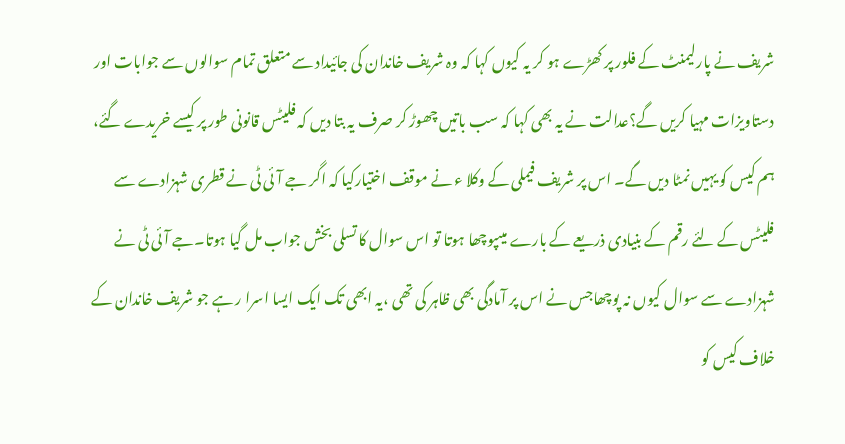شریف نے پارلیمنٹ کے فلور پر کھڑے ہو کر یہ کیوں کہا کہ وہ شریف خاندان کی جائیداد سے متعلق تمام سوالوں سے جوابات اور دستاویزات مہیا کریں گے؟عدالت نے یہ بھی کہا کہ سب باتیں چھوڑ کر صرف یہ بتا دیں کہ فلیٹس قانونی طور پر کیسے خریدے گئے، ہم کیس کو یہیں نمٹا دیں گے۔ اس پر شریف فیملی کے وکلا ء نے موقف اختیارکیا کہ اگر جے آئی ٹی نے قطری شہزادے سے فلیٹس کے لئے رقم کے بنیادی ذریعے کے بارے میںپوچھا ہوتا تو اس سوال کا تسلی بخش جواب مل گیا ہوتا۔جے آئی ٹی نے شہزادے سے سوال کیوں نہ پوچھاجس نے اس پر آمادگی بھی ظاہر کی تھی ،یہ ابھی تک ایک ایسا اسرا ر ہے جو شریف خاندان کے خلاف کیس کو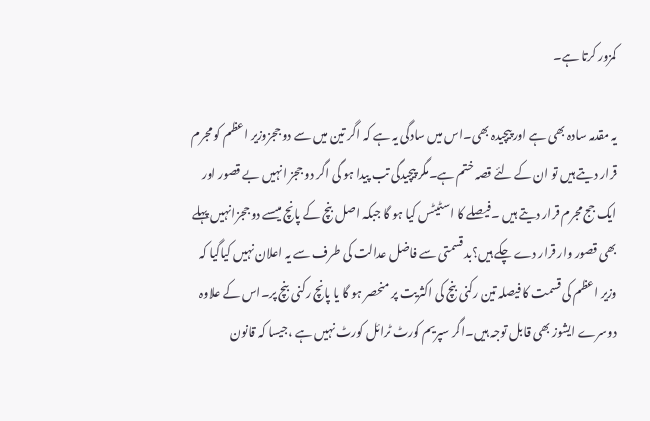کمزور کرتا ہے۔

یہ مقدمہ سادہ بھی ہے اور پیچیدہ بھی۔اس میں سادگی یہ ہے کہ اگر تین میں سے دو ججزوزیر اعظم کو مجرم قرار دیتے ہیں تو ان کے لئے قصہ ختم ہے۔مگر پیچیدگی تب پیدا ہو گی اگر دو ججز انہیں بے قصور اور ایک جج مجرم قرار دیتے ہیں ۔فیصلے کا اسٹیٹس کیا ہو گا جبکہ اصل بنچ کے پانچ میںسے دو ججزانہیں پہلے بھی قصور وار قرار دے چکے ہیں؟بد قسمتی سے فاضل عدالت کی طرف سے یہ اعلان نہیں کیاگیا کہ وزیر اعظم کی قسمت کا فیصلہ تین رکنی بنچ کی اکثریت پر منحصر ہو گا یا پانچ رکنی بنچ پر۔اس کے علاوہ دوسرے ایشوز بھی قابل توجہ ہیں۔اگر سپریم کورٹ ٹرائل کورٹ نہیں ہے ،جیسا کہ قانون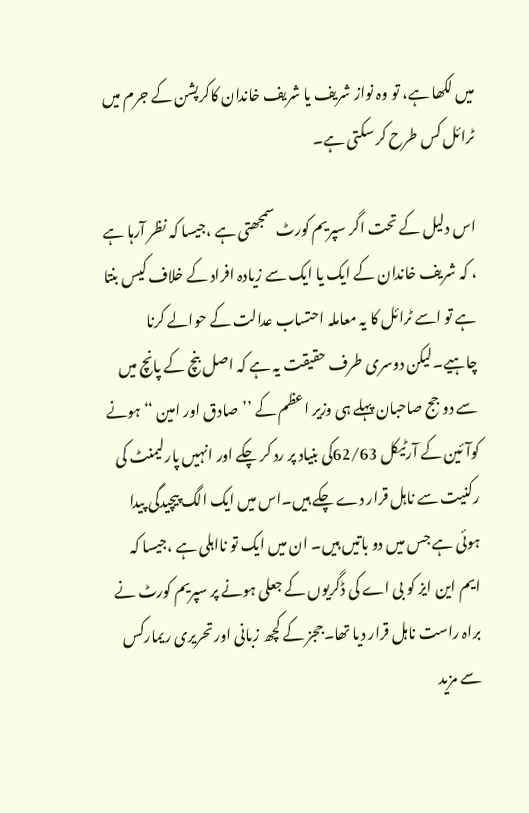میں لکھا ہے، تو وہ نواز شریف یا شریف خاندان کاکرپشن کے جرم میں ٹرائل کس طرح کر سکتی ہے۔

اس دلیل کے تحت اگر سپریم کورٹ سمجھتی ہے ،جیسا کہ نظر آرہا ہے ، کہ شریف خاندان کے ایک یا ایک سے زیادہ افراد کے خلاف کیس بنتا ہے تو اسے ٹرائل کا یہ معاملہ احتساب عدالت کے حوالے کرنا چاہیے۔لیکن دوسری طرف حقیقت یہ ہے کہ اصل بنچ کے پانچ میں سے دو جج صاحبان پہلے ہی وزیر اعظم کے ’’صادق اور امین ‘‘ہونے کوآئین کے آرٹیکل 62/63کی بنیاد پر رد کر چکے اور انہیں پارلیمنٹ کی رکنیت سے ناہل قرار دے چکے ہیں۔اس میں ایک الگ پیچیدگی پیدا ہوئی ہے جس میں دو باتیں ہیں۔ ان میں ایک تو نااہلی ہے ،جیسا کہ ایم این ایز کو بی اے کی ڈگریوں کے جعلی ہونے پر سپریم کورٹ نے براہ راست ناہل قرار دیا تھا۔ججز کے کچھ زبانی اور تحریری ریمارکس سے مزید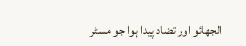الجھائو اور تضاد پیدا ہوا جو مسٹر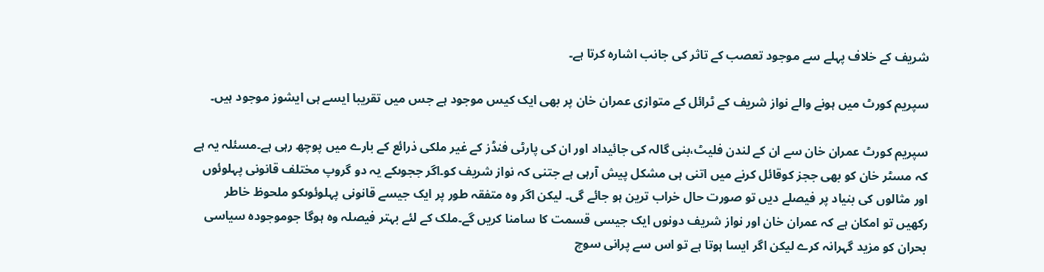شریف کے خلاف پہلے سے موجود تعصب کے تاثر کی جانب اشارہ کرتا ہے۔

سپریم کورٹ میں ہونے والے نواز شریف کے ٹرائل کے متوازی عمران خان پر بھی ایک کیس موجود ہے جس میں تقریبا ایسے ہی ایشوز موجود ہیں۔

سپریم کورٹ عمران خان سے ان کے لندن فلیٹ،بنی گالہ کی جائیداد اور ان کی پارٹی فنڈز کے غیر ملکی ذرائع کے بارے میں پوچھ رہی ہے۔مسئلہ یہ ہے کہ مسٹر خان کو بھی ججز کوقائل کرنے میں اتنی ہی مشکل پیش آرہی ہے جتنی کہ نواز شریف کو۔اگر ججوںکے یہ دو گروپ مختلف قانونی پہلوئوں اور مثالوں کی بنیاد پر فیصلے دیں تو صورت حال خراب ترین ہو جائے گی۔ لیکن اگر وہ متفقہ طور پر ایک جیسے قانونی پہلوئوںکو ملحوظ خاطر رکھیں تو امکان ہے کہ عمران خان اور نواز شریف دونوں ایک جیسی قسمت کا سامنا کریں گے۔ملک کے لئے بہتر فیصلہ وہ ہوگا جوموجودہ سیاسی بحران کو مزید گہرانہ کرے لیکن اگر ایسا ہوتا ہے تو اس سے پرانی سوچ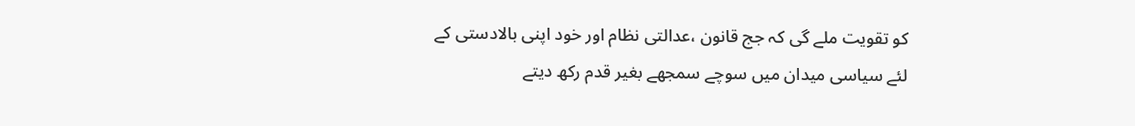کو تقویت ملے گی کہ جج قانون ،عدالتی نظام اور خود اپنی بالادستی کے لئے سیاسی میدان میں سوچے سمجھے بغیر قدم رکھ دیتے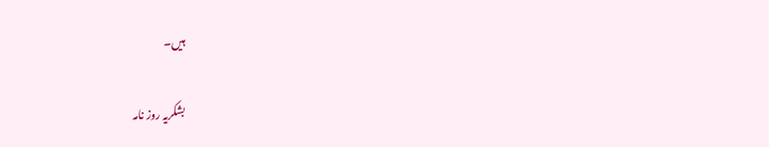ہیں۔

بشکریہ روز نامہ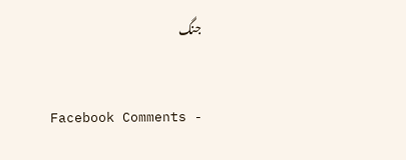جنگ


Facebook Comments -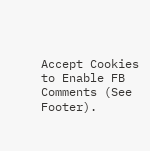Accept Cookies to Enable FB Comments (See Footer).